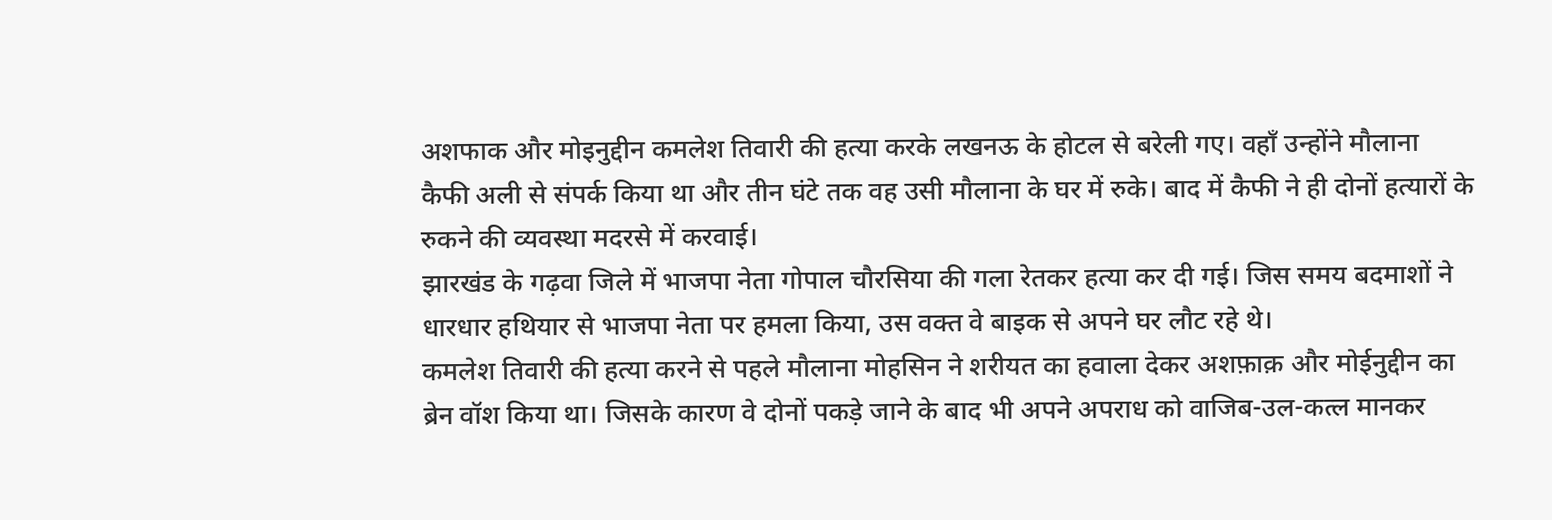अशफाक और मोइनुद्दीन कमलेश तिवारी की हत्या करके लखनऊ के होटल से बरेली गए। वहाँ उन्होंने मौलाना कैफी अली से संपर्क किया था और तीन घंटे तक वह उसी मौलाना के घर में रुके। बाद में कैफी ने ही दोनों हत्यारों के रुकने की व्यवस्था मदरसे में करवाई।
झारखंड के गढ़वा जिले में भाजपा नेता गोपाल चौरसिया की गला रेतकर हत्या कर दी गई। जिस समय बदमाशों ने धारधार हथियार से भाजपा नेता पर हमला किया, उस वक्त वे बाइक से अपने घर लौट रहे थे।
कमलेश तिवारी की हत्या करने से पहले मौलाना मोहसिन ने शरीयत का हवाला देकर अशफ़ाक़ और मोईनुद्दीन का ब्रेन वॉश किया था। जिसके कारण वे दोनों पकड़े जाने के बाद भी अपने अपराध को वाजिब-उल-कत्ल मानकर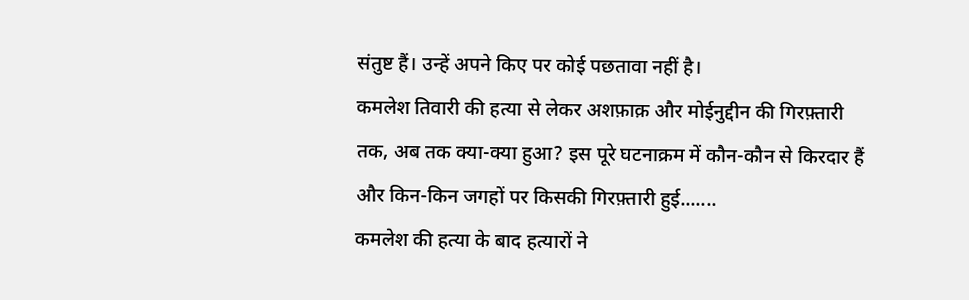संतुष्ट हैं। उन्हें अपने किए पर कोई पछतावा नहीं है।
कमलेश तिवारी की हत्या से लेकर अशफ़ाक़ और मोईनुद्दीन की गिरफ़्तारी तक, अब तक क्या-क्या हुआ? इस पूरे घटनाक्रम में कौन-कौन से किरदार हैं और किन-किन जगहों पर किसकी गिरफ़्तारी हुई.......
कमलेश की हत्या के बाद हत्यारों ने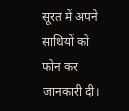सूरत में अपने साथियों को फोन कर जानकारी दी।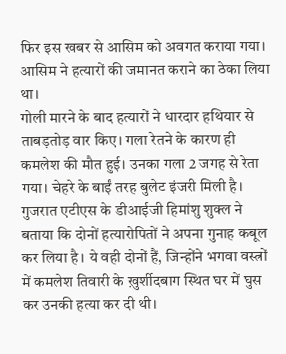फिर इस खबर से आसिम को अवगत कराया गया। आसिम ने हत्यारों की जमानत कराने का ठेका लिया था।
गोली मारने के बाद हत्यारों ने धारदार हथियार से ताबड़तोड़ वार किए। गला रेतने के कारण ही कमलेश की मौत हुई। उनका गला 2 जगह से रेता गया। चेहरे के बाईं तरह बुलेट इंजरी मिली है।
गुजरात एटीएस के डीआईजी हिमांशु शुक्ल ने बताया कि दोनों हत्यारोपितों ने अपना गुनाह कबूल कर लिया है। ये वही दोनों हैं, जिन्होंने भगवा वस्त्रों में कमलेश तिवारी के ख़ुर्शीदबाग स्थित घर में घुस कर उनकी हत्या कर दी थी।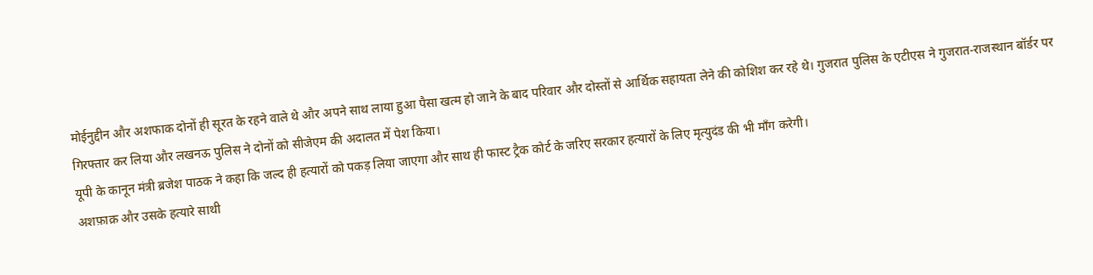मोईनुद्दीन और अशफाक दोनों ही सूरत के रहने वाले थे और अपने साथ लाया हुआ पैसा खत्म हो जाने के बाद परिवार और दोस्तों से आर्थिक सहायता लेने की कोशिश कर रहे थे। गुजरात पुलिस के एटीएस ने गुजरात-राजस्थान बॉर्डर पर गिरफ्तार कर लिया और लखनऊ पुलिस ने दोनों को सीजेएम की अदालत में पेश किया।
यूपी के कानून मंत्री ब्रजेश पाठक ने कहा कि जल्द ही हत्यारों को पकड़ लिया जाएगा और साथ ही फास्ट ट्रैक कोर्ट के जरिए सरकार हत्यारों के लिए मृत्युदंड की भी माँग करेगी।
अशफ़ाक़ और उसके हत्यारे साथी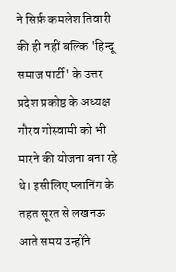ने सिर्फ़ कमलेश तिवारी की ही नहीं बल्कि 'हिन्दू समाज पार्टी' के उत्तर प्रदेश प्रकोष्ठ के अध्यक्ष गौरव गोस्वामी को भी मारने की योजना बना रहे थे। इसीलिए प्लानिंग के तहत सूरत से लखनऊ आते समय उन्होंने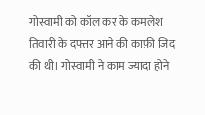गोस्वामी को कॉल कर के कमलेश तिवारी के दफ्तर आने की काफ़ी जिद की थी। गोस्वामी ने काम ज्यादा होने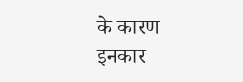के कारण इनकार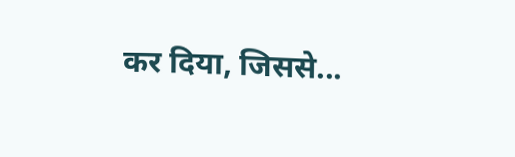कर दिया, जिससे...